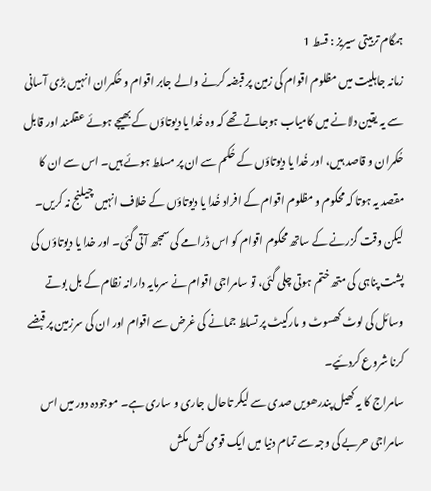ہمگام تربیتی سیریز : قسط 1
زمانہ جاہلیت میں مظلوم اقوام کی زمین پر قبضہ کرنے والے جابر اقوام و حُکمران انہیں بڑی آسانی سے یہ یقین دلانے میں کامیاب ہوجاتے تھے کہ وہ خُدا یا دیوتاؤں کے بھیجے ہوئے عقلمند اور قابل حُکمران و قاصد ہیں، اور خُدا یا دیوتاؤں کے حُکم سے ان پر مسلط ہوئے ہیں۔ اس سے ان کا مقصد یہ ہوتا کہ محکوم و مظلوم اقوام کے افراد خُدا یا دیوتاؤں کے خلاف انہیں چیلنج نہ کریں۔ لیکن وقت گزرنے کے ساتھ محکوم اقوام کو اس ڈرامے کی سمجھ آتی گئی۔ اور خدا یا دیوتاؤں کی پشت پناہی کی متھ ختم ہوتی چلی گئی، تو سامراجی اقوام نے سرمایہ دارانہ نظام کے بل بوتے وسائل کی لوٹ کھسوٹ و مارکیٹ پر تسلط جمانے کی غرض سے اقوام اور ان کی سرزمین پر قبضے کرنا شروع کردئیے۔
سامراج کا یہ کھیل پندرھویں صدی سے لیکر تاحال جاری و ساری ہے۔ موجودہ دور میں اس سامراجی حربے کی وجہ سے تمام دنیا میں ایک قومی کش مکش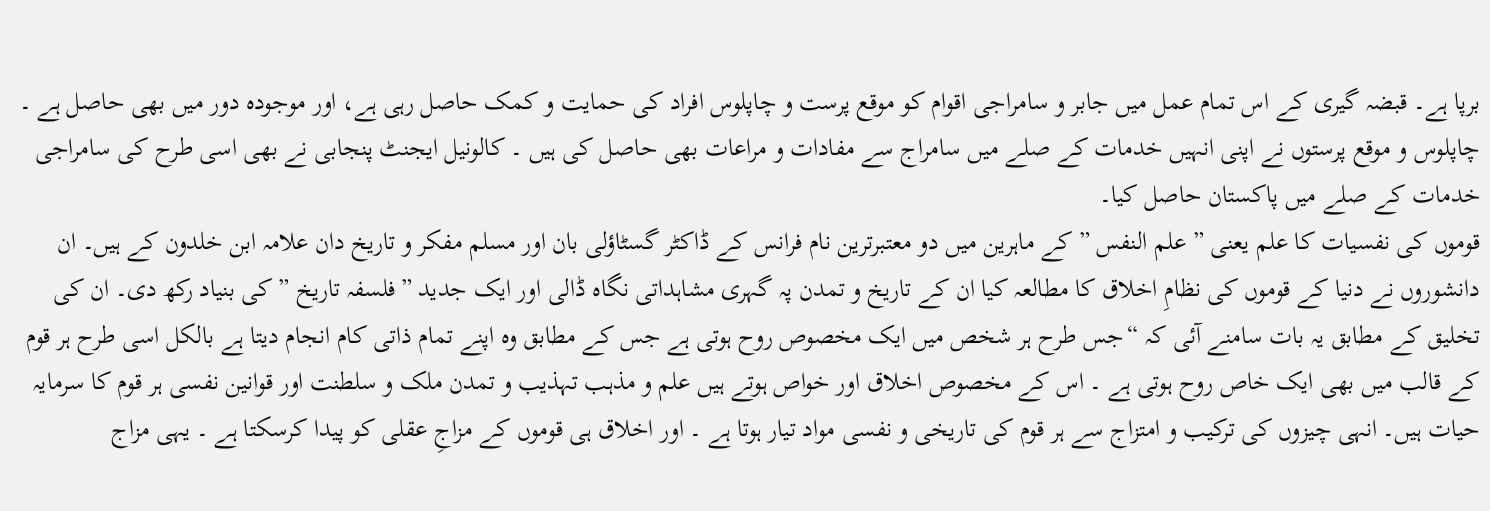برپا ہے۔ قبضہ گیری کے اس تمام عمل میں جابر و سامراجی اقوام کو موقع پرست و چاپلوس افراد کی حمایت و کمک حاصل رہی ہے، اور موجودہ دور میں بھی حاصل ہے ۔ چاپلوس و موقع پرستوں نے اپنی انہیں خدمات کے صلے میں سامراج سے مفادات و مراعات بھی حاصل کی ہیں ۔ کالونیل ایجنٹ پنجابی نے بھی اسی طرح کی سامراجی خدمات کے صلے میں پاکستان حاصل کیا۔
قوموں کی نفسیات کا علم یعنی ” علم النفس ” کے ماہرین میں دو معتبرترین نام فرانس کے ڈاکٹر گسٹاؤلی بان اور مسلم مفکر و تاریخ دان علامہ ابن خلدون کے ہیں۔ ان دانشوروں نے دنیا کے قوموں کی نظامِ اخلاق کا مطالعہ کیا ان کے تاریخ و تمدن پہ گہری مشاہداتی نگاہ ڈالی اور ایک جدید ”فلسفہ تاریخ ” کی بنیاد رکھ دی۔ ان کی تخلیق کے مطابق یہ بات سامنے آئی کہ “جس طرح ہر شخص میں ایک مخصوص روح ہوتی ہے جس کے مطابق وہ اپنے تمام ذاتی کام انجام دیتا ہے بالکل اسی طرح ہر قوم کے قالب میں بھی ایک خاص روح ہوتی ہے ۔ اس کے مخصوص اخلاق اور خواص ہوتے ہیں علم و مذہب تہذیب و تمدن ملک و سلطنت اور قوانین نفسی ہر قوم کا سرمایہ حیات ہیں۔ انہی چیزوں کی ترکیب و امتزاج سے ہر قوم کی تاریخی و نفسی مواد تیار ہوتا ہے ۔ اور اخلاق ہی قوموں کے مزاجِ عقلی کو پیدا کرسکتا ہے ۔ یہی مزاج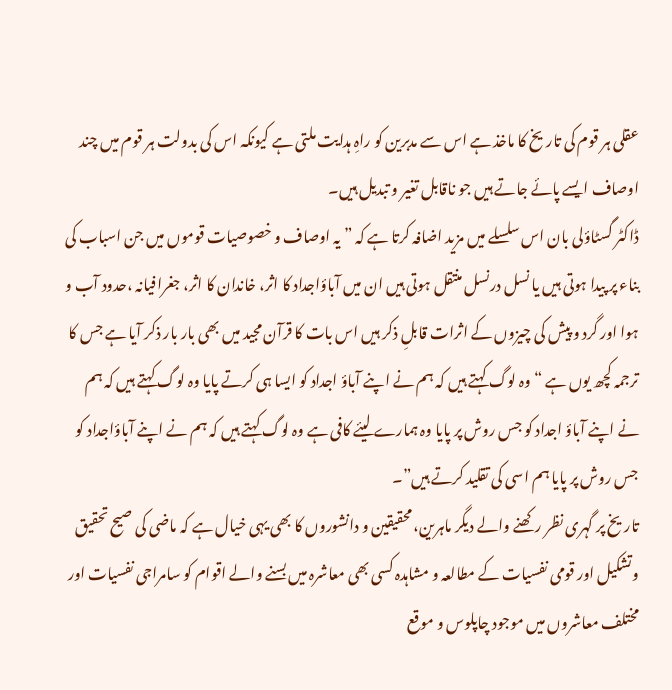عقلی ہر قوم کی تاریخ کا ماخذ ہے اس سے مدبرین کو راہِ ہدایت ملتی ہے کیونکہ اس کی بدولت ہر قوم میں چند اوصاف ایسے پائے جاتے ہیں جو ناقابل تغیر و تبدیل ہیں۔
ڈاکٹر گسٹاؤلی بان اس سلسلے میں مزید اضافہ کرتا ہے کہ ” یہ اوصاف و خصوصیات قوموں میں جن اسباب کی بناء پر پیدا ہوتی ہیں یا نسل درنسل منتقل ہوتی ہیں ان میں آباؤاجداد کا اثر، خاندان کا اثر، جغرافیانہ ،حدود آب و ہوا اور گرد و پیش کی چیزوں کے اثرات قابلِ ذکر ہیں اس بات کا قرآن مجید میں بھی بار بار ذکر آیا ہے جس کا ترجمہ کچھ یوں ہے “وہ لوگ کہتے ہیں کہ ہم نے اپنے آباؤ اجداد کو ایسا ہی کرتے پایا وہ لوگ کہتے ہیں کہ ہم نے اپنے آباؤ اجداد کو جس روش پر پایا وہ ہمارے لیئے کافی ہے وہ لوگ کہتے ہیں کہ ہم نے اپنے آباؤاجداد کو جس روش پر پایا ہم اسی کی تقلید کرتے ہیں”۔
تاریخ پر گہری نظر رکھنے والے دیگر ماہرین، محقیقین و دانشوروں کا بھی یہی خیال ہے کہ ماضی کی صیح تحقیق وتشکیل اور قومی نفسیات کے مطالعہ و مشاہدہ کسی بھی معاشرہ میں بسنے والے اقوام کو سامراجی نفسیات اور مختلف معاشروں میں موجود چاپلوس و موقع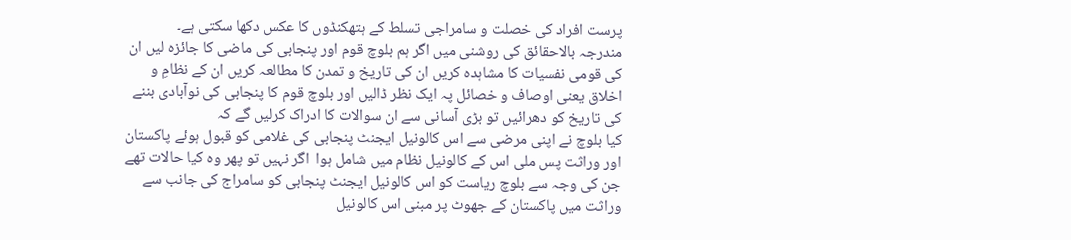پرست افراد کی خصلت و سامراجی تسلط کے ہتھکنڈوں کا عکس دکھا سکتی ہے۔
مندرجہ بالاحقائق کی روشنی میں اگر ہم بلوچ قوم اور پنجابی کی ماضی کا جائزہ لیں ان کی قومی نفسیات کا مشاہدہ کریں ان کی تاریخ و تمدن کا مطالعہ کریں ان کے نظامِ و اخلاق یعنی اوصاف و خصائل پہ ایک نظر ڈالیں اور بلوچ قوم کا پنجابی کی نوآبادی بننے کی تاریخ کو دھرائیں تو بڑی آسانی سے ان سوالات کا ادراک کرلیں گے کہ
کیا بلوچ نے اپنی مرضی سے اس کالونیل ایجنٹ پنجابی کی غلامی کو قبول ہوئے پاکستان اور وراثت پس ملی اس کے کالونیل نظام میں شامل ہوا  اگر نہیں تو پھر وہ کیا حالات تھے جن کی وجہ سے بلوچ ریاست کو اس کالونیل ایجنٹ پنجابی کو سامراج کی جانب سے وراثت میں پاکستان کے جھوٹ پر مبنی اس کالونیل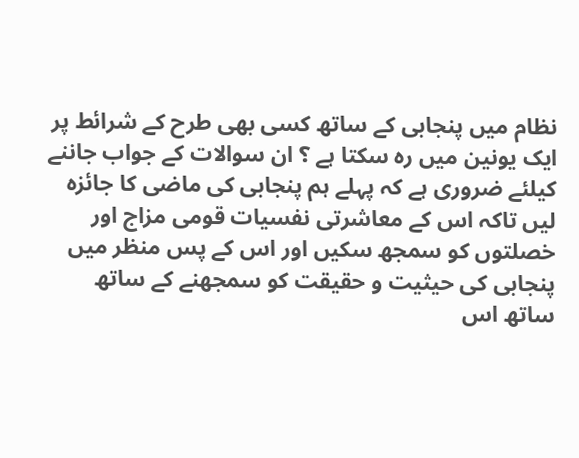نظام میں پنجابی کے ساتھ کسی بھی طرح کے شرائط پر ایک یونین میں رہ سکتا ہے ؟ ان سوالات کے جواب جاننے کیلئے ضروری ہے کہ پہلے ہم پنجابی کی ماضی کا جائزہ لیں تاکہ اس کے معاشرتی نفسیات قومی مزاج اور خصلتوں کو سمجھ سکیں اور اس کے پس منظر میں پنجابی کی حیثیت و حقیقت کو سمجھنے کے ساتھ ساتھ اس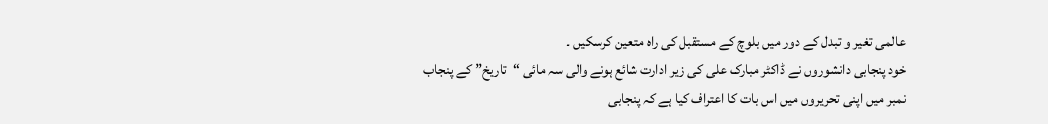عالمی تغیر و تبدل کے دور میں بلوچ کے مستقبل کی راہ متعین کرسکیں ۔
خود پنجابی دانشوروں نے ڈاکٹر مبارک علی کی زیر ادارت شائع ہونے والی سہ مائی “تاریخ” کے پنجاب نمبر میں اپنی تحریروں میں اس بات کا اعتراف کیا ہے کہ پنجابی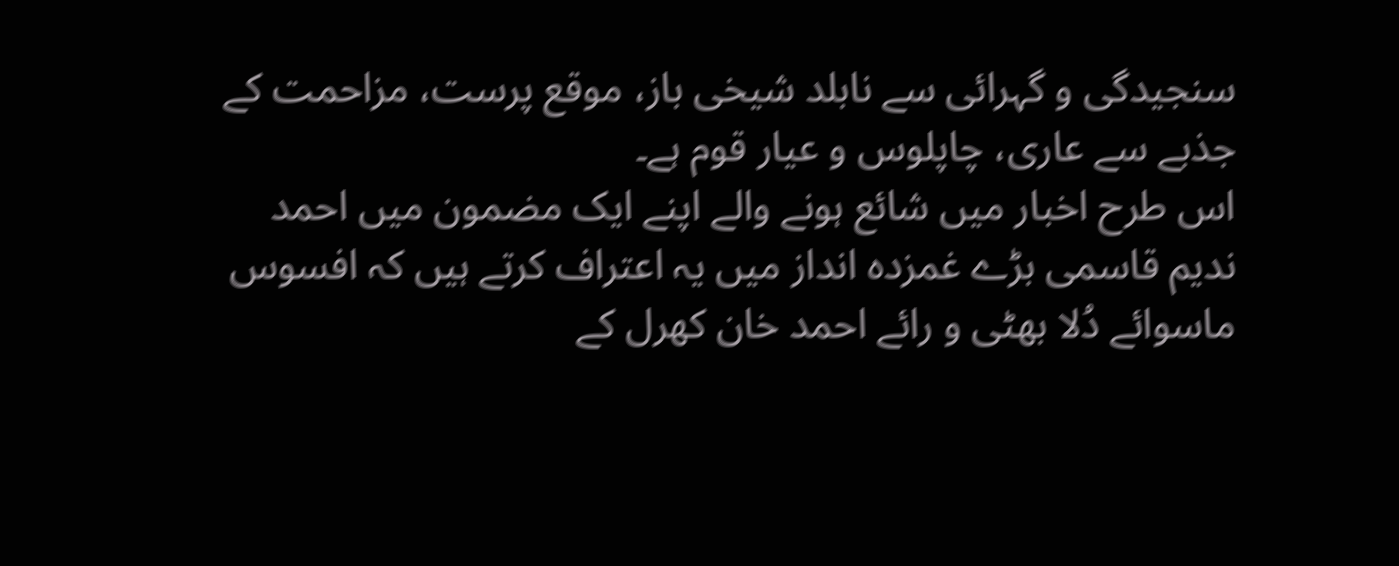سنجیدگی و گہرائی سے نابلد شیخی باز، موقع پرست، مزاحمت کے جذبے سے عاری، چاپلوس و عیار قوم ہے۔
اس طرح اخبار میں شائع ہونے والے اپنے ایک مضمون میں احمد ندیم قاسمی بڑے غمزدہ انداز میں یہ اعتراف کرتے ہیں کہ افسوس ماسوائے دُلا بھٹی و رائے احمد خان کھرل کے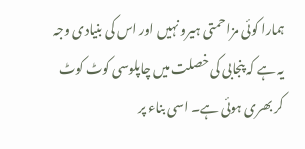ہمارا کوئی مزاحمتی ہیرو نہیں اور اس کی بنیادی وجہ یہ ہے کہ پنجابی کی خصلت میں چاپلوسی کوٹ کوٹ کر بھری ہوئی ہے۔ اسی بناء پر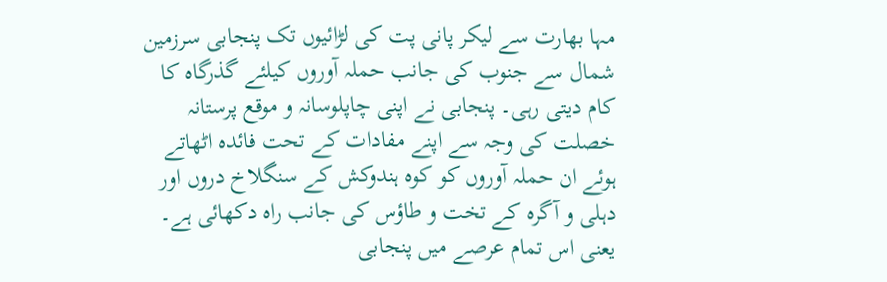مہا بھارت سے لیکر پانی پت کی لڑائیوں تک پنجابی سرزمین شمال سے جنوب کی جانب حملہ آوروں کیلئے گذرگاہ کا کام دیتی رہی۔ پنجابی نے اپنی چاپلوسانہ و موقع پرستانہ خصلت کی وجہ سے اپنے مفادات کے تحت فائدہ اٹھاتے ہوئے ان حملہ آوروں کو کوہ ہندوکش کے سنگلاخ دروں اور دہلی و آگرہ کے تخت و طاؤس کی جانب راہ دکھائی ہے۔ یعنی اس تمام عرصے میں پنجابی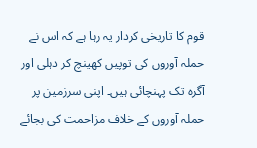قوم کا تاریخی کردار یہ رہا ہے کہ اس نے حملہ آوروں کی توپیں کھینچ کر دہلی اور آگرہ تک پہنچائی ہیں۔ اپنی سرزمین پر حملہ آوروں کے خلاف مزاحمت کی بجائے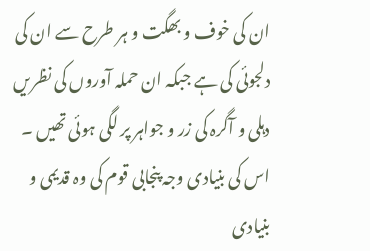ان کی خوف و بھگت و ہر طرح سے ان کی دلجوئی کی ہے جبکہ ان حملہ آوروں کی نظریں دہلی و آگرہ کی زر و جواہر پر لگی ہوئی تھیں ۔
اس کی بنیادی وجہ پنجابی قوم کی وہ قدیمی و بنیادی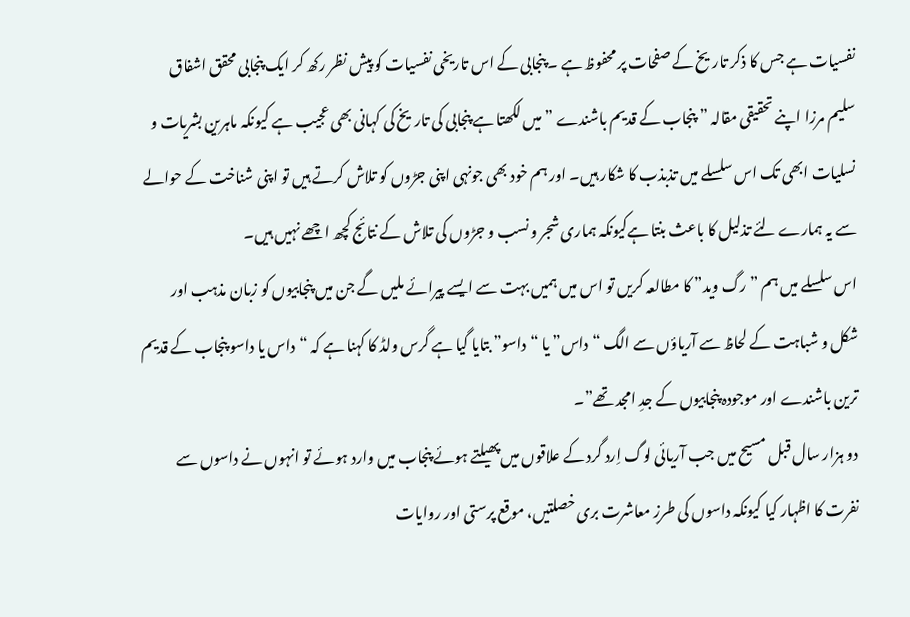نفسیات ہے جس کا ذکر تاریخ کے صفحات پر محفوظ ہے ۔ پنجابی کے اس تاریخی نفسیات کو پیش نظر رکھ کر ایک پنجابی محقق اشفاق سلیم مرزا اپنے تحقیقی مقالہ ” پنجاب کے قدیم باشندے ” میں لکھتا ہے پنجابی کی تاریخ کی کہانی بھی عجیب ہے کیونکہ ماہرین بشریات و نسلیات ابھی تک اس سلسلے میں تذبذب کا شکار ہیں۔ اور ہم خود بھی جونہی اپنی جڑوں کو تلاش کرتے ہیں تو اپنی شناخت کے حوالے سے یہ ہمارے لئے تذلیل کا باعث بنتا ہےکیونکہ ہماری شجر و نسب و جڑوں کی تلاش کے نتائج کچھ اچھے نہیں ہیں۔
اس سلسلے میں ہم ”رگ وید” کا مطالعہ کریں تو اس میں ہمیں بہت سے ایسے پیرائے ملیں گے جن میں پنجابیوں کو زبان مذہب اور شکل و شباہت کے لحاظ سے آریاؤں سے الگ “داس” یا “داسو” بتایا گیا ہے گرس ولڈ کا کہنا ہے کہ “داس یا داسو پنجاب کے قدیم ترین باشندے اور موجودہ پنجابیوں کے جدِ امجد تھے”۔
دو ہزار سال قبل مسیح میں جب آریائی لوگ اِرد گرد کے علاقوں میں پھیلتے ہوئے پنجاب میں وارد ہوئے تو انہوں نے داسوں سے نفرت کا اظہار کیا کیونکہ داسوں کی طرزِ معاشرت بری خصلتیں، موقع پرستی اور روایات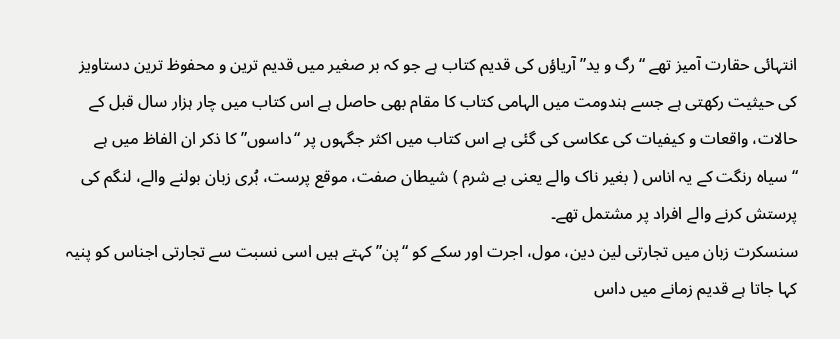انتہائی حقارت آمیز تھے “رگ و ید” آریاؤں کی قدیم کتاب ہے جو کہ بر صغیر میں قدیم ترین و محفوظ ترین دستاویز کی حیثیت رکھتی ہے جسے ہندومت میں الہامی کتاب کا مقام بھی حاصل ہے اس کتاب میں چار ہزار سال قبل کے حالات، واقعات و کیفیات کی عکاسی کی گئی ہے اس کتاب میں اکثر جگہوں پر “داسوں” کا ذکر ان الفاظ میں ہے “سیاہ رنگت کے یہ اناس ( بغیر ناک والے یعنی بے شرم ) شیطان صفت، موقع پرست، بُری زبان بولنے والے، لنگم کی پرستش کرنے والے افراد پر مشتمل تھے۔
سنسکرت زبان میں تجارتی لین دین، مول، اجرت اور سکے کو “پن” کہتے ہیں اسی نسبت سے تجارتی اجناس کو پنیہ کہا جاتا ہے قدیم زمانے میں داس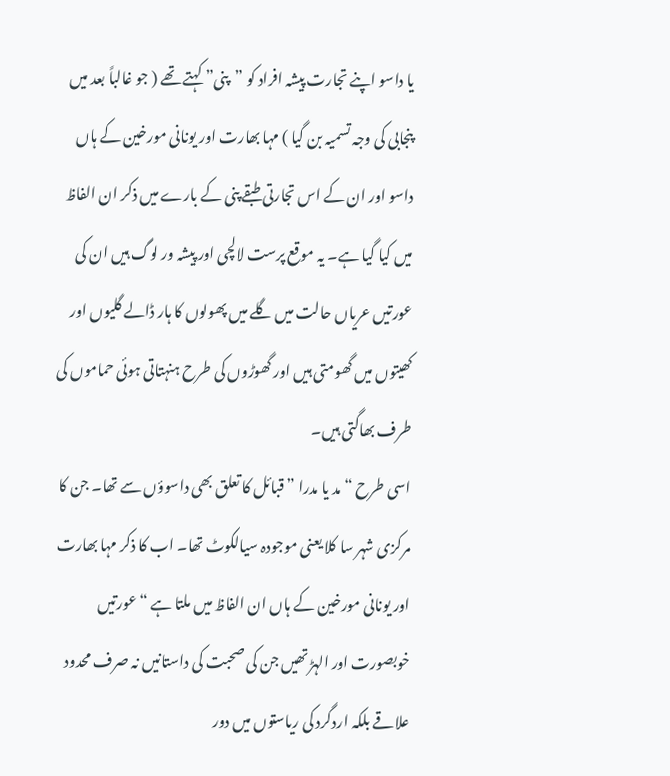یا داسو اپنے تجارت پیشہ افراد کو ”پنی” کہتے تھے ( جو غالباً بعد میں پنجابی کی وجہ تسمیہ بن گیا ) مہا بھارت اور یونانی مورخین کے ہاں داسو اور ان کے اس تجارتی طبقے پنی کے بارے میں ذکر ان الفاظ میں کیا گیا ہے۔ یہ موقع پرست لالچی اور پیشہ ور لوگ ہیں ان کی عورتیں عریاں حالت میں گلے میں پھولوں کا ہار ڈالے گلیوں اور کھیتوں میں گھومتی ہیں اور گھوڑوں کی طرح ہنہتاتی ہوئی حماموں کی طرف بھاگتی ہیں۔
اسی طرح “مد یا مدرا ” قبائل کا تعلق بھی داسوؤں سے تھا۔ جن کا مرکزی شہر سا کلا یعنی موجودہ سیالکوٹ تھا۔ اب کا ذکر مہا بھارت اور یونانی مورخین کے ہاں ان الفاظ میں ملتا ہے “عورتیں خوبصورت اور الہڑ تھیں جن کی صحبت کی داستانیں نہ صرف محدود علاقے بلکہ اردگرد کی ریاستوں میں دور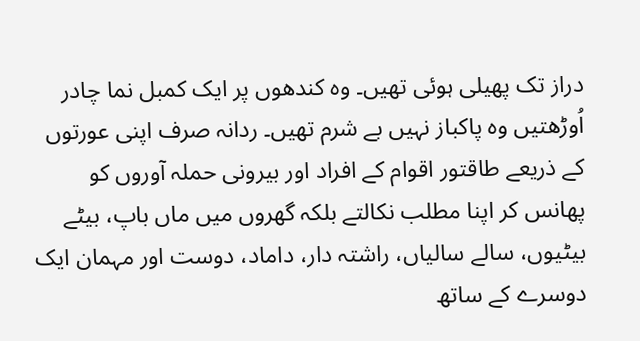دراز تک پھیلی ہوئی تھیں۔ وہ کندھوں پر ایک کمبل نما چادر اُوڑھتیں وہ پاکباز نہیں بے شرم تھیں۔ ردانہ صرف اپنی عورتوں کے ذریعے طاقتور اقوام کے افراد اور بیرونی حملہ آوروں کو پھانس کر اپنا مطلب نکالتے بلکہ گھروں میں ماں باپ، بیٹے بیٹیوں، سالے سالیاں، راشتہ دار، داماد، دوست اور مہمان ایک دوسرے کے ساتھ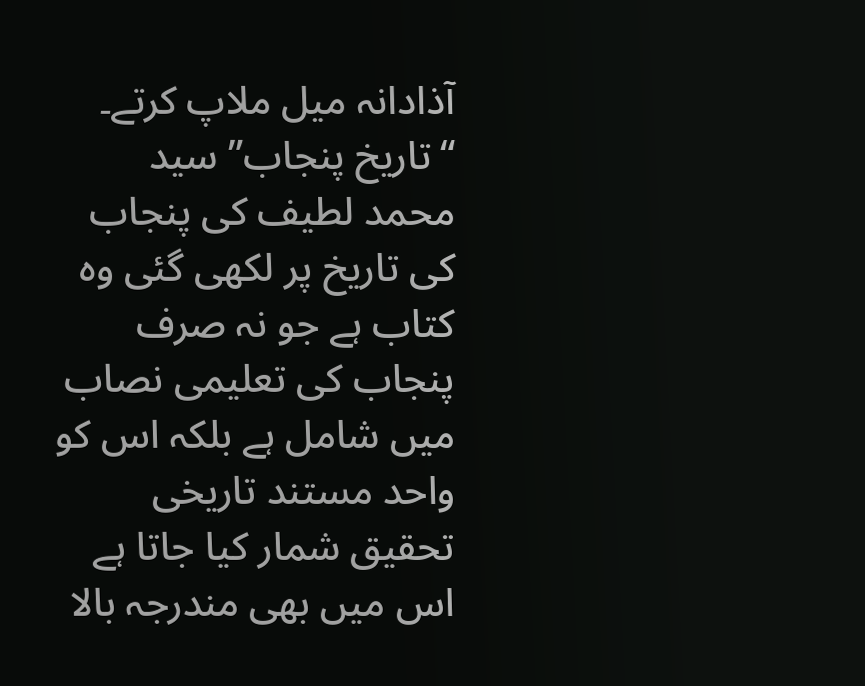آذادانہ میل ملاپ کرتے۔ “تاریخ پنجاب” سید محمد لطیف کی پنجاب کی تاریخ پر لکھی گئی وہ کتاب ہے جو نہ صرف پنجاب کی تعلیمی نصاب میں شامل ہے بلکہ اس کو واحد مستند تاریخی تحقیق شمار کیا جاتا ہے اس میں بھی مندرجہ بالا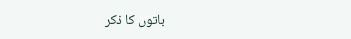باتوں کا ذکر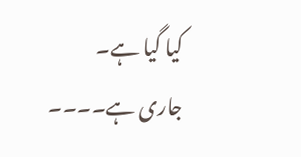کیا گیا ہے۔
جاری ہے۔۔۔۔